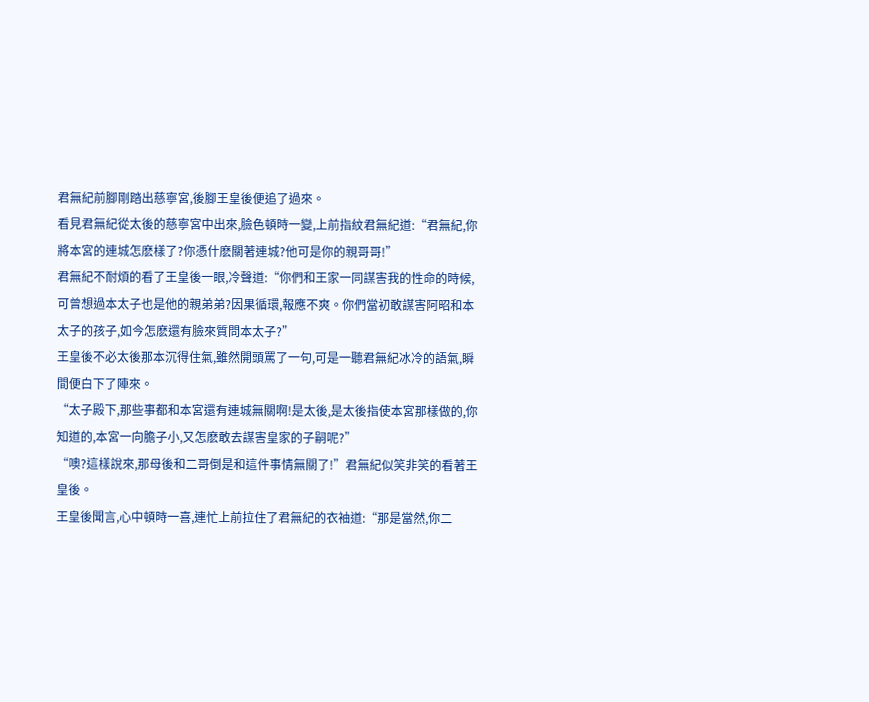君無紀前腳剛踏出慈寧宮,後腳王皇後便追了過來。
看見君無紀從太後的慈寧宮中出來,臉色頓時一變,上前指紋君無紀道:“君無紀,你將本宮的連城怎麽樣了?你憑什麽關著連城?他可是你的親哥哥!”
君無紀不耐煩的看了王皇後一眼,冷聲道:“你們和王家一同謀害我的性命的時候,可曾想過本太子也是他的親弟弟?因果循環,報應不爽。你們當初敢謀害阿昭和本太子的孩子,如今怎麽還有臉來質問本太子?”
王皇後不必太後那本沉得住氣,雖然開頭罵了一句,可是一聽君無紀冰冷的語氣,瞬間便白下了陣來。
“太子殿下,那些事都和本宮還有連城無關啊!是太後,是太後指使本宮那樣做的,你知道的,本宮一向膽子小,又怎麽敢去謀害皇家的子嗣呢?”
“噢?這樣說來,那母後和二哥倒是和這件事情無關了!”君無紀似笑非笑的看著王皇後。
王皇後聞言,心中頓時一喜,連忙上前拉住了君無紀的衣袖道:“那是當然,你二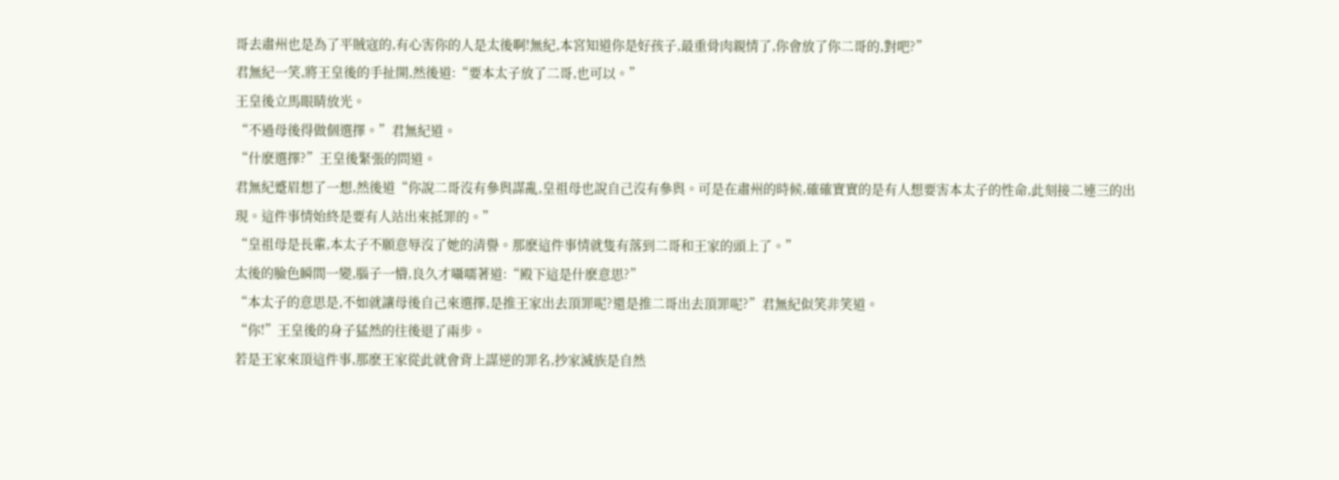哥去肅州也是為了平賊寇的,有心害你的人是太後啊!無紀,本宮知道你是好孩子,最重骨肉親情了,你會放了你二哥的,對吧?”
君無紀一笑,將王皇後的手扯開,然後道:“要本太子放了二哥,也可以。”
王皇後立馬眼睛放光。
“不過母後得做個選擇。”君無紀道。
“什麽選擇?”王皇後緊張的問道。
君無紀蹙眉想了一想,然後道“你說二哥沒有參與謀亂,皇祖母也說自己沒有參與。可是在肅州的時候,確確實實的是有人想要害本太子的性命,此刻接二連三的出現。這件事情始終是要有人站出來抵罪的。”
“皇祖母是長輩,本太子不願意辱沒了她的清譽。那麽這件事情就隻有落到二哥和王家的頭上了。”
太後的臉色瞬間一變,腦子一懵,良久才囁嚅著道:“殿下這是什麽意思?”
“本太子的意思是,不如就讓母後自己來選擇,是推王家出去頂罪呢?還是推二哥出去頂罪呢?”君無紀似笑非笑道。
“你!”王皇後的身子猛然的往後退了兩步。
若是王家來頂這件事,那麽王家從此就會背上謀逆的罪名,抄家滅族是自然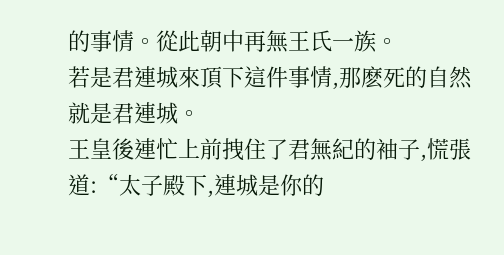的事情。從此朝中再無王氏一族。
若是君連城來頂下這件事情,那麽死的自然就是君連城。
王皇後連忙上前拽住了君無紀的袖子,慌張道:“太子殿下,連城是你的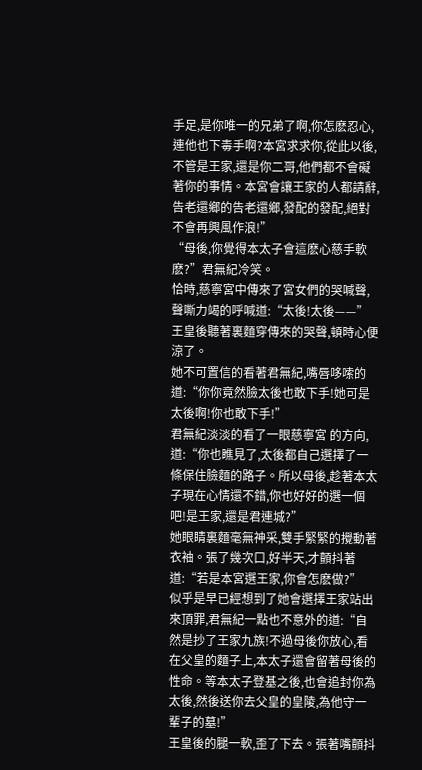手足,是你唯一的兄弟了啊,你怎麽忍心,連他也下毒手啊?本宮求求你,從此以後,不管是王家,還是你二哥,他們都不會礙著你的事情。本宮會讓王家的人都請辭,告老還鄉的告老還鄉,發配的發配,絕對不會再興風作浪!”
“母後,你覺得本太子會這麽心慈手軟麽?”君無紀冷笑。
恰時,慈寧宮中傳來了宮女們的哭喊聲,聲嘶力竭的呼喊道:“太後!太後——”
王皇後聽著裏麵穿傳來的哭聲,頓時心便涼了。
她不可置信的看著君無紀,嘴唇哆嗦的道:“你你竟然臉太後也敢下手!她可是太後啊!你也敢下手!”
君無紀淡淡的看了一眼慈寧宮 的方向,道:“你也瞧見了,太後都自己選擇了一條保住臉麵的路子。所以母後,趁著本太子現在心情還不錯,你也好好的選一個吧!是王家,還是君連城?”
她眼睛裏麵毫無神采,雙手緊緊的攪動著衣袖。張了幾次口,好半天,才顫抖著道:“若是本宮選王家,你會怎麽做?”
似乎是早已經想到了她會選擇王家站出來頂罪,君無紀一點也不意外的道:“自然是抄了王家九族!不過母後你放心,看在父皇的麵子上,本太子還會留著母後的性命。等本太子登基之後,也會追封你為太後,然後送你去父皇的皇陵,為他守一輩子的墓!”
王皇後的腿一軟,歪了下去。張著嘴顫抖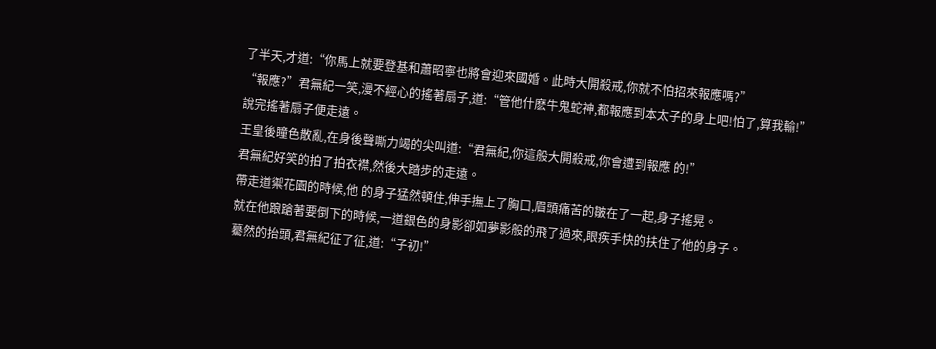了半天,才道:“你馬上就要登基和蕭昭寧也將會迎來國婚。此時大開殺戒,你就不怕招來報應嗎?”
“報應?”君無紀一笑,漫不經心的搖著扇子,道:“管他什麽牛鬼蛇神,都報應到本太子的身上吧!怕了,算我輸!”
說完搖著扇子便走遠。
王皇後瞳色散亂,在身後聲嘶力竭的尖叫道:“君無紀,你這般大開殺戒,你會遭到報應 的!”
君無紀好笑的拍了拍衣襟,然後大踏步的走遠。
帶走道禦花園的時候,他 的身子猛然頓住,伸手撫上了胸口,眉頭痛苦的皺在了一起,身子搖晃。
就在他踉蹌著要倒下的時候,一道銀色的身影卻如夢影般的飛了過來,眼疾手快的扶住了他的身子。
驀然的抬頭,君無紀征了征,道:“子初!”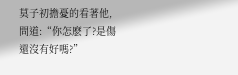莫子初擔憂的看著他,問道:“你怎麽了?是傷還沒有好嗎?”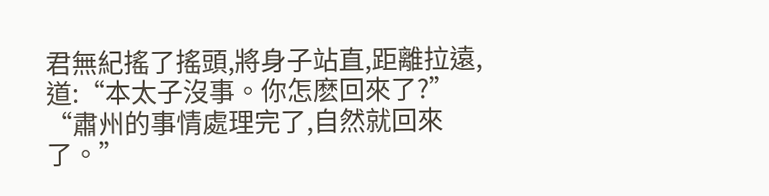君無紀搖了搖頭,將身子站直,距離拉遠,道:“本太子沒事。你怎麽回來了?”
“肅州的事情處理完了,自然就回來了。”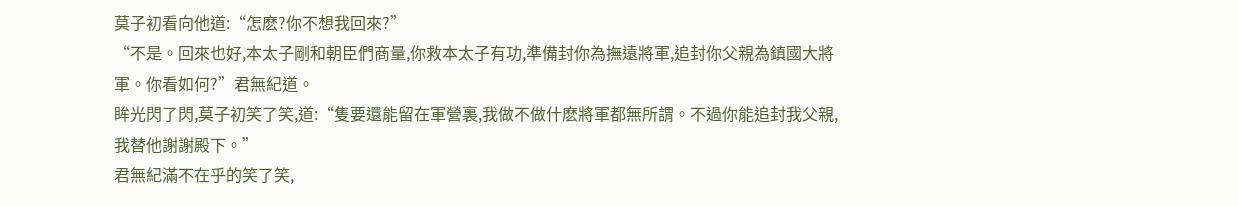莫子初看向他道:“怎麽?你不想我回來?”
“不是。回來也好,本太子剛和朝臣們商量,你救本太子有功,準備封你為撫遠將軍,追封你父親為鎮國大將軍。你看如何?”君無紀道。
眸光閃了閃,莫子初笑了笑,道:“隻要還能留在軍營裏,我做不做什麽將軍都無所謂。不過你能追封我父親,我替他謝謝殿下。”
君無紀滿不在乎的笑了笑,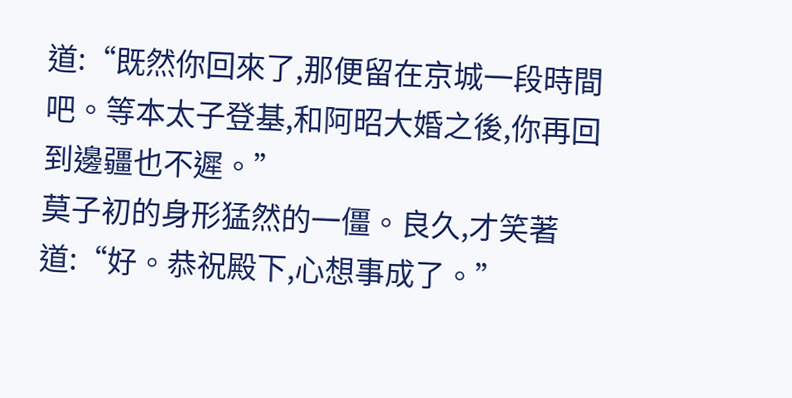道:“既然你回來了,那便留在京城一段時間吧。等本太子登基,和阿昭大婚之後,你再回到邊疆也不遲。”
莫子初的身形猛然的一僵。良久,才笑著道:“好。恭祝殿下,心想事成了。”